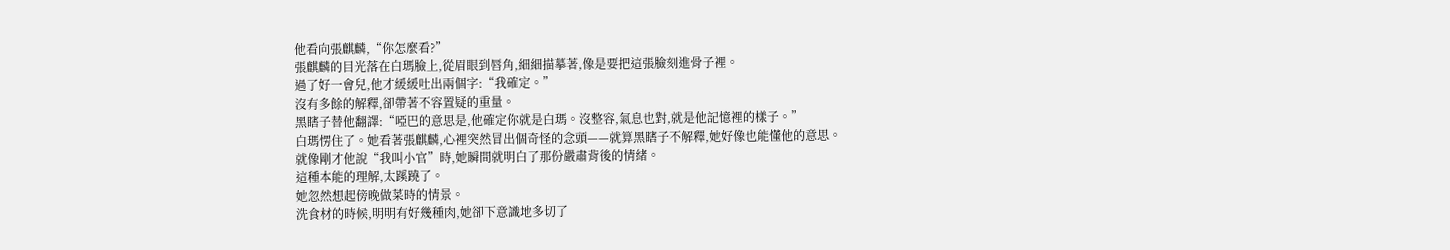他看向張麒麟,“你怎麼看?”
張麒麟的目光落在白瑪臉上,從眉眼到唇角,細細描摹著,像是要把這張臉刻進骨子裡。
過了好一會兒,他才緩緩吐出兩個字:“我確定。”
沒有多餘的解釋,卻帶著不容置疑的重量。
黑瞎子替他翻譯:“啞巴的意思是,他確定你就是白瑪。沒整容,氣息也對,就是他記憶裡的樣子。”
白瑪愣住了。她看著張麒麟,心裡突然冒出個奇怪的念頭——就算黑瞎子不解釋,她好像也能懂他的意思。
就像剛才他說“我叫小官”時,她瞬間就明白了那份嚴肅背後的情緒。
這種本能的理解,太蹊蹺了。
她忽然想起傍晚做菜時的情景。
洗食材的時候,明明有好幾種肉,她卻下意識地多切了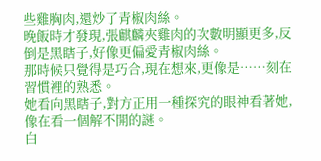些雞胸肉,還炒了青椒肉絲。
晚飯時才發現,張麒麟夾雞肉的次數明顯更多,反倒是黑瞎子,好像更偏愛青椒肉絲。
那時候只覺得是巧合,現在想來,更像是……刻在習慣裡的熟悉。
她看向黑瞎子,對方正用一種探究的眼神看著她,像在看一個解不開的謎。
白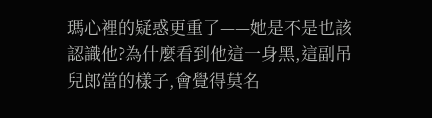瑪心裡的疑惑更重了——她是不是也該認識他?為什麼看到他這一身黑,這副吊兒郎當的樣子,會覺得莫名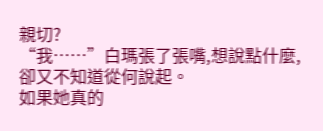親切?
“我……”白瑪張了張嘴,想說點什麼,卻又不知道從何說起。
如果她真的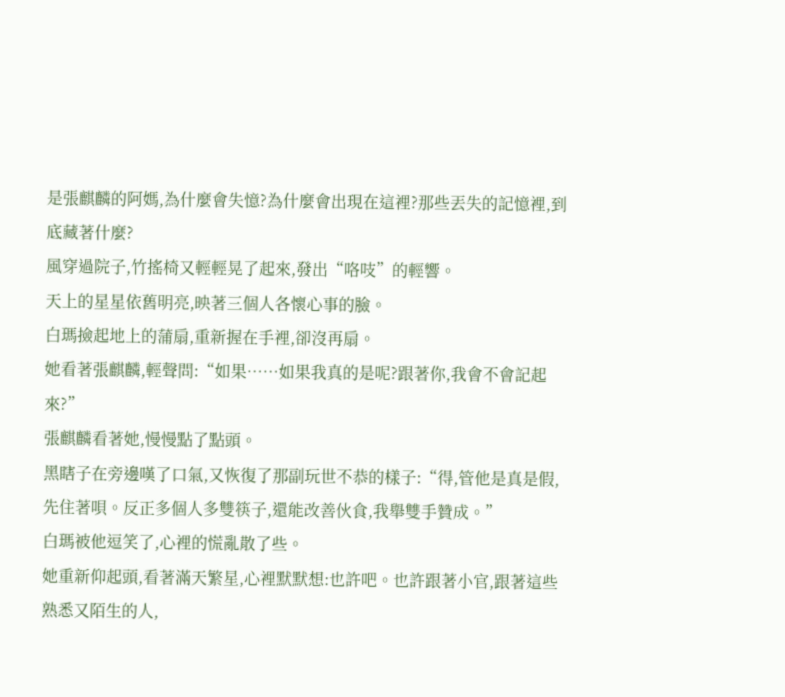是張麒麟的阿媽,為什麼會失憶?為什麼會出現在這裡?那些丟失的記憶裡,到底藏著什麼?
風穿過院子,竹搖椅又輕輕晃了起來,發出“咯吱”的輕響。
天上的星星依舊明亮,映著三個人各懷心事的臉。
白瑪撿起地上的蒲扇,重新握在手裡,卻沒再扇。
她看著張麒麟,輕聲問:“如果……如果我真的是呢?跟著你,我會不會記起來?”
張麒麟看著她,慢慢點了點頭。
黑瞎子在旁邊嘆了口氣,又恢復了那副玩世不恭的樣子:“得,管他是真是假,先住著唄。反正多個人多雙筷子,還能改善伙食,我舉雙手贊成。”
白瑪被他逗笑了,心裡的慌亂散了些。
她重新仰起頭,看著滿天繁星,心裡默默想:也許吧。也許跟著小官,跟著這些熟悉又陌生的人,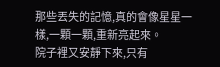那些丟失的記憶,真的會像星星一樣,一顆一顆,重新亮起來。
院子裡又安靜下來,只有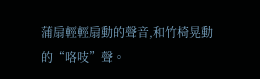蒲扇輕輕扇動的聲音,和竹椅晃動的“咯吱”聲。